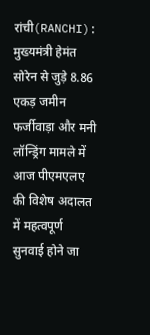रांची(RANCHI): मुख्यमंत्री हेमंत सोरेन से जुड़े 8.86 एकड़ जमीन फर्जीवाड़ा और मनी लॉन्ड्रिंग मामले में आज पीएमएलए की विशेष अदालत में महत्वपूर्ण सुनवाई होने जा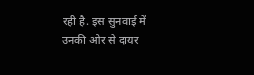रही है. इस सुनवाई में उनकी ओर से दायर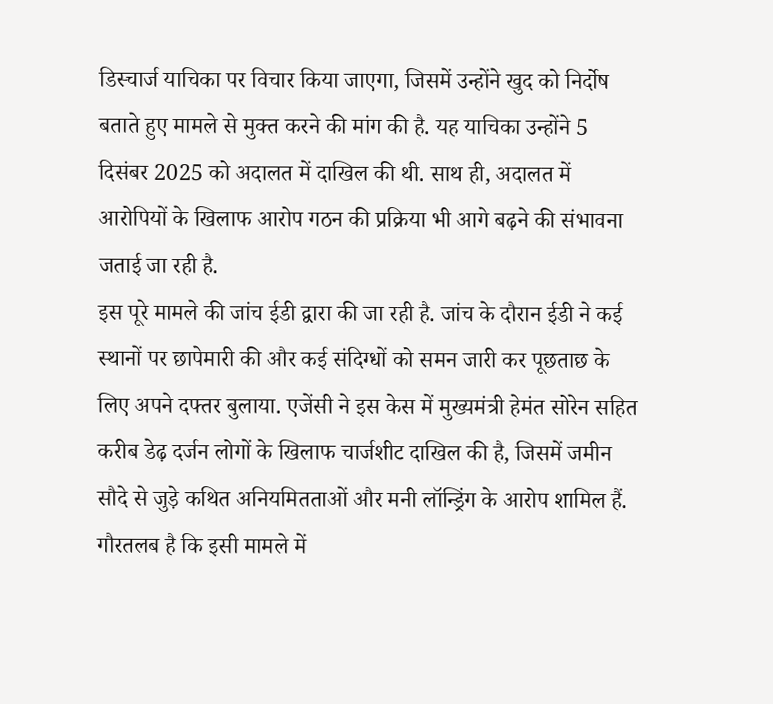डिस्चार्ज याचिका पर विचार किया जाएगा, जिसमें उन्होंने खुद को निर्दोष बताते हुए मामले से मुक्त करने की मांग की है. यह याचिका उन्होंने 5 दिसंबर 2025 को अदालत में दाखिल की थी. साथ ही, अदालत में आरोपियों के खिलाफ आरोप गठन की प्रक्रिया भी आगे बढ़ने की संभावना जताई जा रही है.
इस पूरे मामले की जांच ईडी द्वारा की जा रही है. जांच के दौरान ईडी ने कई स्थानों पर छापेमारी की और कई संदिग्धों को समन जारी कर पूछताछ के लिए अपने दफ्तर बुलाया. एजेंसी ने इस केस में मुख्यमंत्री हेमंत सोरेन सहित करीब डेढ़ दर्जन लोगों के खिलाफ चार्जशीट दाखिल की है, जिसमें जमीन सौदे से जुड़े कथित अनियमितताओं और मनी लॉन्ड्रिंग के आरोप शामिल हैं.
गौरतलब है कि इसी मामले में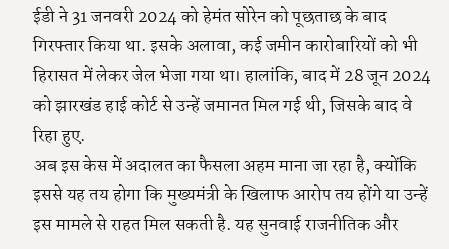ईडी ने 31 जनवरी 2024 को हेमंत सोरेन को पूछताछ के बाद गिरफ्तार किया था. इसके अलावा, कई जमीन कारोबारियों को भी हिरासत में लेकर जेल भेजा गया था। हालांकि, बाद में 28 जून 2024 को झारखंड हाई कोर्ट से उन्हें जमानत मिल गई थी, जिसके बाद वे रिहा हुए.
अब इस केस में अदालत का फैसला अहम माना जा रहा है, क्योंकि इससे यह तय होगा कि मुख्यमंत्री के खिलाफ आरोप तय होंगे या उन्हें इस मामले से राहत मिल सकती है. यह सुनवाई राजनीतिक और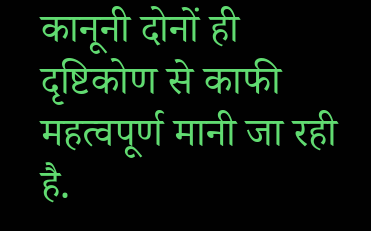कानूनी दोनों ही दृष्टिकोण से काफी महत्वपूर्ण मानी जा रही है.